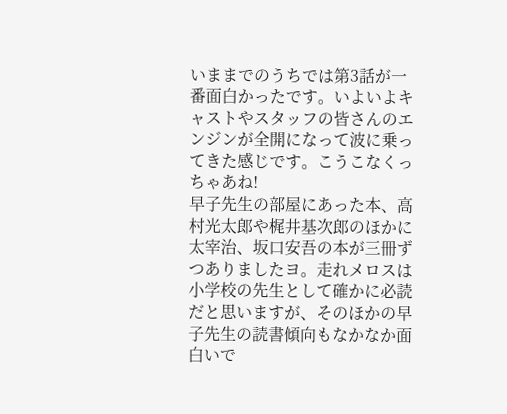いままでのうちでは第3話が一番面白かったです。いよいよキャストやスタッフの皆さんのエンジンが全開になって波に乗ってきた感じです。こうこなくっちゃあね!
早子先生の部屋にあった本、高村光太郎や梶井基次郎のほかに太宰治、坂口安吾の本が三冊ずつありましたヨ。走れメロスは小学校の先生として確かに必読だと思いますが、そのほかの早子先生の読書傾向もなかなか面白いで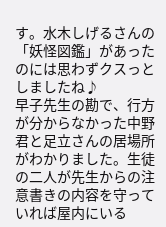す。水木しげるさんの「妖怪図鑑」があったのには思わずクスっとしましたね♪
早子先生の勘で、行方が分からなかった中野君と足立さんの居場所がわかりました。生徒の二人が先生からの注意書きの内容を守っていれば屋内にいる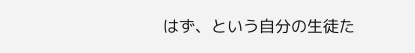はず、という自分の生徒た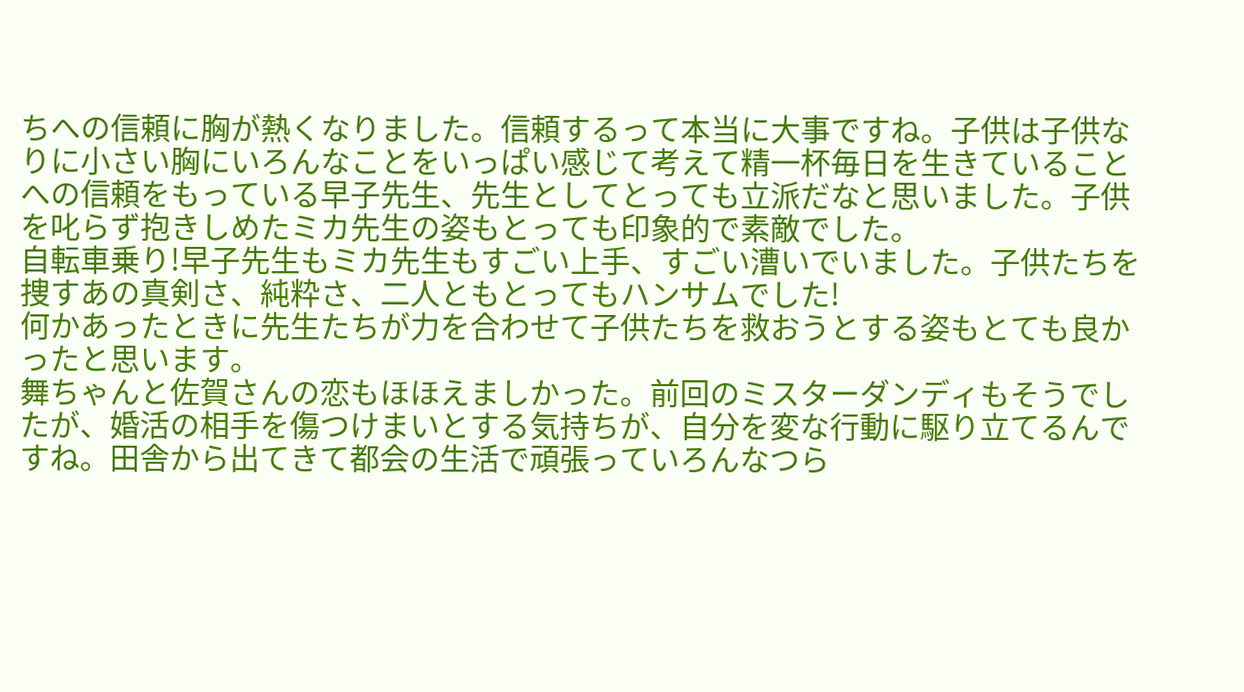ちへの信頼に胸が熱くなりました。信頼するって本当に大事ですね。子供は子供なりに小さい胸にいろんなことをいっぱい感じて考えて精一杯毎日を生きていることへの信頼をもっている早子先生、先生としてとっても立派だなと思いました。子供を叱らず抱きしめたミカ先生の姿もとっても印象的で素敵でした。
自転車乗り!早子先生もミカ先生もすごい上手、すごい漕いでいました。子供たちを捜すあの真剣さ、純粋さ、二人ともとってもハンサムでした!
何かあったときに先生たちが力を合わせて子供たちを救おうとする姿もとても良かったと思います。
舞ちゃんと佐賀さんの恋もほほえましかった。前回のミスターダンディもそうでしたが、婚活の相手を傷つけまいとする気持ちが、自分を変な行動に駆り立てるんですね。田舎から出てきて都会の生活で頑張っていろんなつら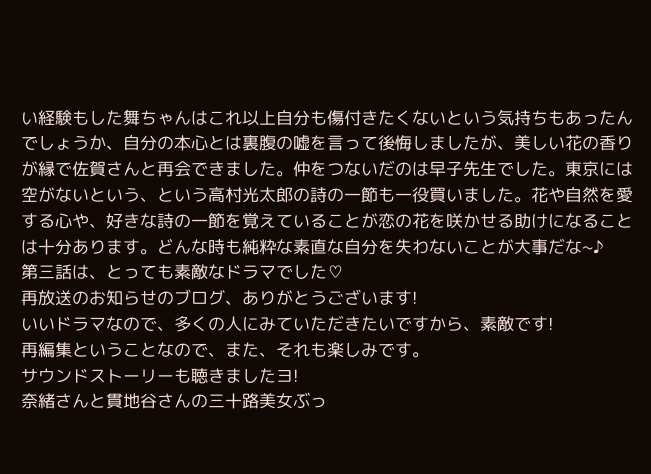い経験もした舞ちゃんはこれ以上自分も傷付きたくないという気持ちもあったんでしょうか、自分の本心とは裏腹の嘘を言って後悔しましたが、美しい花の香りが縁で佐賀さんと再会できました。仲をつないだのは早子先生でした。東京には空がないという、という高村光太郎の詩の一節も一役買いました。花や自然を愛する心や、好きな詩の一節を覚えていることが恋の花を咲かせる助けになることは十分あります。どんな時も純粋な素直な自分を失わないことが大事だな~♪
第三話は、とっても素敵なドラマでした♡
再放送のお知らせのブログ、ありがとうございます!
いいドラマなので、多くの人にみていただきたいですから、素敵です!
再編集ということなので、また、それも楽しみです。
サウンドストーリーも聴きましたヨ!
奈緒さんと貫地谷さんの三十路美女ぶっ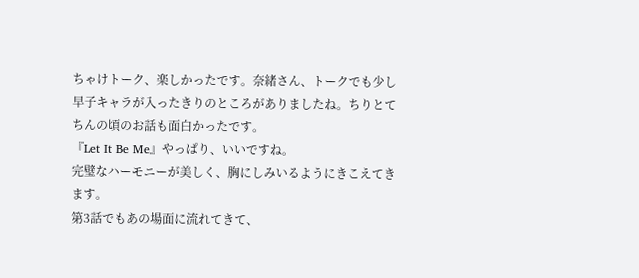ちゃけトーク、楽しかったです。奈緒さん、トークでも少し早子キャラが入ったきりのところがありましたね。ちりとてちんの頃のお話も面白かったです。
『Let It Be Me』やっぱり、いいですね。
完璧なハーモニーが美しく、胸にしみいるようにきこえてきます。
第3話でもあの場面に流れてきて、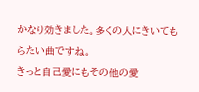かなり効きました。多くの人にきいてもらたい曲ですね。
きっと自己愛にもその他の愛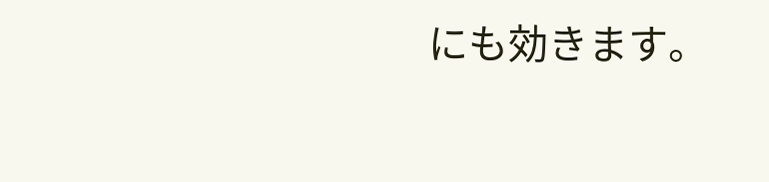にも効きます。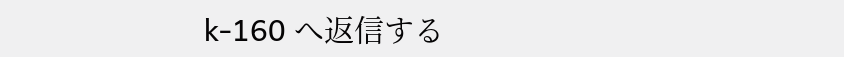k-160 へ返信する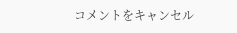コメントをキャンセル